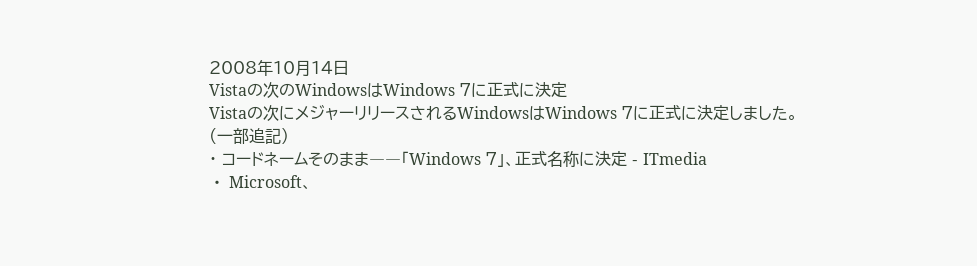2008年10月14日
Vistaの次のWindowsはWindows 7に正式に決定
Vistaの次にメジャーリリースされるWindowsはWindows 7に正式に決定しました。
(一部追記)
・ コードネームそのまま――「Windows 7」、正式名称に決定 - ITmedia
・ Microsoft、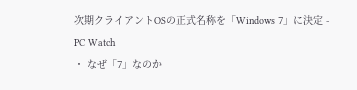次期クライアントOSの正式名称を「Windows 7」に決定 - PC Watch
・ なぜ「7」なのか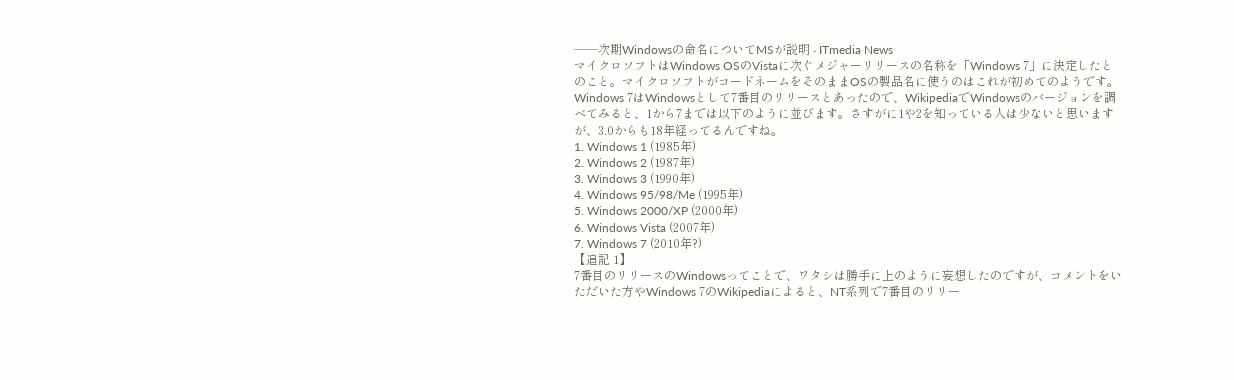――次期Windowsの命名についてMSが説明 - ITmedia News
マイクロソフトはWindows OSのVistaに次ぐメジャーリリースの名称を「Windows 7」に決定したとのこと。マイクロソフトがコードネームをそのままOSの製品名に使うのはこれが初めてのようです。
Windows 7はWindowsとして7番目のリリースとあったので、WikipediaでWindowsのバージョンを調べてみると、1から7までは以下のように並びます。さすがに1や2を知っている人は少ないと思いますが、3.0からも18年経ってるんですね。
1. Windows 1 (1985年)
2. Windows 2 (1987年)
3. Windows 3 (1990年)
4. Windows 95/98/Me (1995年)
5. Windows 2000/XP (2000年)
6. Windows Vista (2007年)
7. Windows 7 (2010年?)
【追記 1】
7番目のリリースのWindowsってことで、ワタシは勝手に上のように妄想したのですが、コメントをいただいた方やWindows 7のWikipediaによると、NT系列で7番目のリリー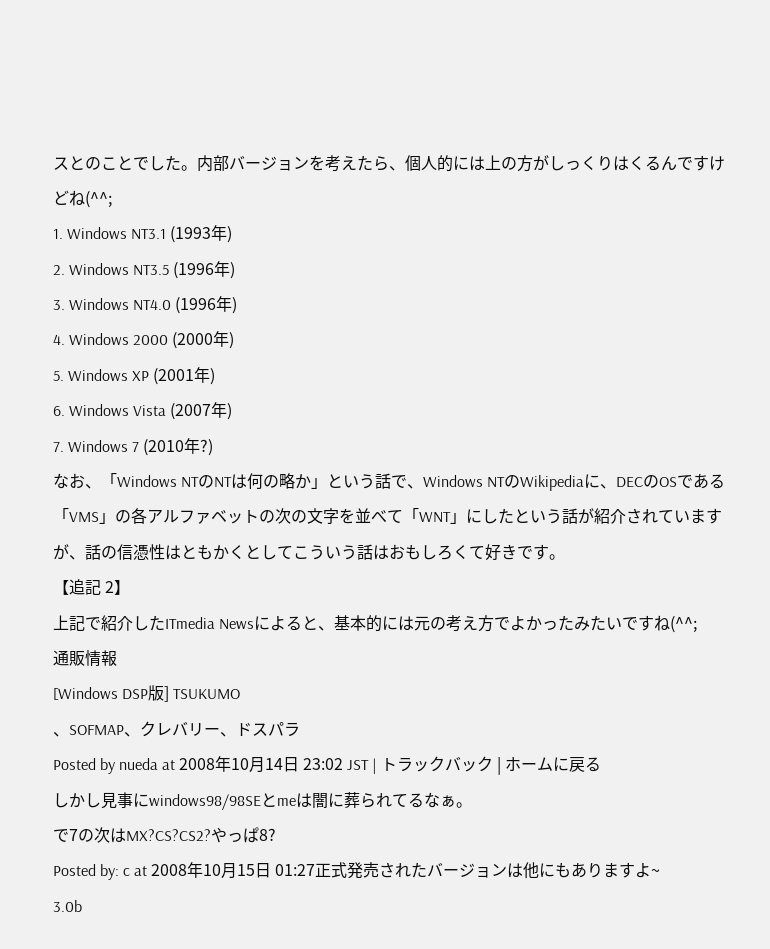スとのことでした。内部バージョンを考えたら、個人的には上の方がしっくりはくるんですけどね(^^;
1. Windows NT3.1 (1993年)
2. Windows NT3.5 (1996年)
3. Windows NT4.0 (1996年)
4. Windows 2000 (2000年)
5. Windows XP (2001年)
6. Windows Vista (2007年)
7. Windows 7 (2010年?)
なお、「Windows NTのNTは何の略か」という話で、Windows NTのWikipediaに、DECのOSである「VMS」の各アルファベットの次の文字を並べて「WNT」にしたという話が紹介されていますが、話の信憑性はともかくとしてこういう話はおもしろくて好きです。
【追記 2】
上記で紹介したITmedia Newsによると、基本的には元の考え方でよかったみたいですね(^^;
通販情報
[Windows DSP版] TSUKUMO
、SOFMAP、クレバリー、ドスパラ
Posted by nueda at 2008年10月14日 23:02 JST | トラックバック | ホームに戻る
しかし見事にwindows98/98SEとmeは闇に葬られてるなぁ。
で7の次はMX?CS?CS2?やっぱ8?
Posted by: c at 2008年10月15日 01:27正式発売されたバージョンは他にもありますよ~
3.0b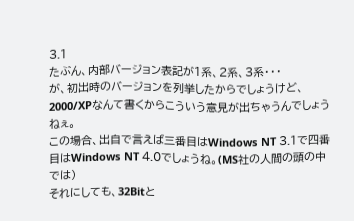3.1
たぶん、内部バージョン表記が1系、2系、3系・・・
が、初出時のバージョンを列挙したからでしょうけど、2000/XPなんて書くからこういう意見が出ちゃうんでしょうねぇ。
この場合、出自で言えば三番目はWindows NT 3.1で四番目はWindows NT 4.0でしょうね。(MS社の人間の頭の中では)
それにしても、32Bitと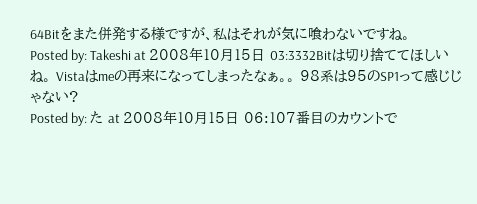64Bitをまた併発する様ですが、私はそれが気に喰わないですね。
Posted by: Takeshi at 2008年10月15日 03:3332Bitは切り捨ててほしいね。 Vistaはmeの再来になってしまったなぁ。。 98系は95のSP1って感じじゃない?
Posted by: た at 2008年10月15日 06:107番目のカウントで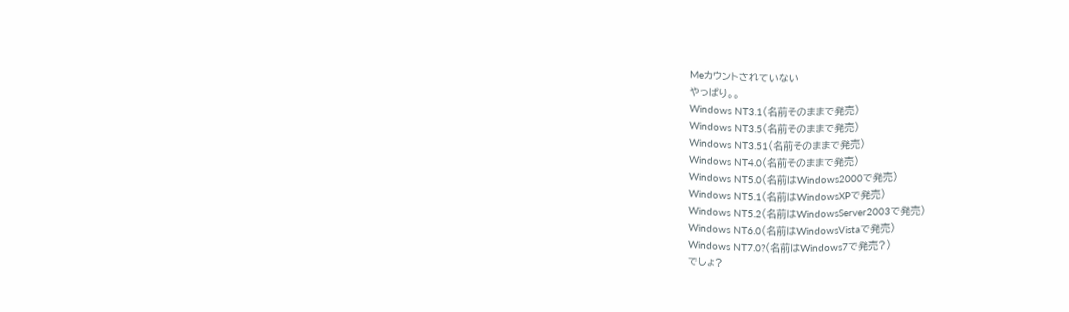Meカウントされていない
やっぱり。。
Windows NT3.1(名前そのままで発売)
Windows NT3.5(名前そのままで発売)
Windows NT3.51(名前そのままで発売)
Windows NT4.0(名前そのままで発売)
Windows NT5.0(名前はWindows2000で発売)
Windows NT5.1(名前はWindowsXPで発売)
Windows NT5.2(名前はWindowsServer2003で発売)
Windows NT6.0(名前はWindowsVistaで発売)
Windows NT7.0?(名前はWindows7で発売?)
でしょ?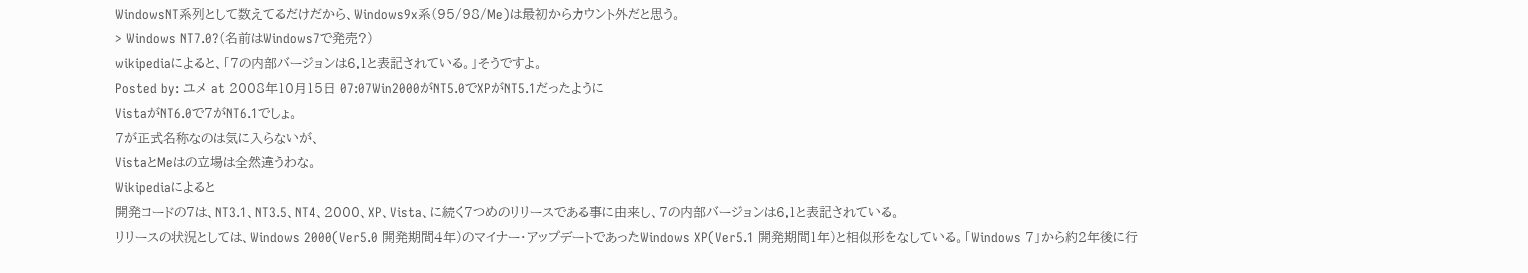WindowsNT系列として数えてるだけだから、Windows9x系(95/98/Me)は最初からカウント外だと思う。
> Windows NT7.0?(名前はWindows7で発売?)
wikipediaによると、「7の内部バージョンは6.1と表記されている。」そうですよ。
Posted by: ユメ at 2008年10月15日 07:07Win2000がNT5.0でXPがNT5.1だったように
VistaがNT6.0で7がNT6.1でしょ。
7が正式名称なのは気に入らないが、
VistaとMeはの立場は全然違うわな。
Wikipediaによると
開発コードの7は、NT3.1、NT3.5、NT4、2000、XP、Vista、に続く7つめのリリースである事に由来し、7の内部バージョンは6.1と表記されている。
リリースの状況としては、Windows 2000(Ver5.0 開発期間4年)のマイナー・アップデートであったWindows XP(Ver5.1 開発期間1年)と相似形をなしている。「Windows 7」から約2年後に行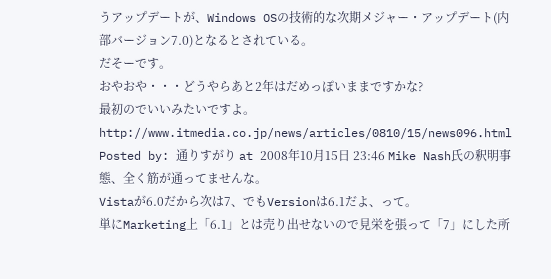うアップデートが、Windows OSの技術的な次期メジャー・アップデート(内部バージョン7.0)となるとされている。
だそーです。
おやおや・・・どうやらあと2年はだめっぽいままですかな?
最初のでいいみたいですよ。
http://www.itmedia.co.jp/news/articles/0810/15/news096.html
Posted by: 通りすがり at 2008年10月15日 23:46 Mike Nash氏の釈明事態、全く筋が通ってませんな。
Vistaが6.0だから次は7、でもVersionは6.1だよ、って。
単にMarketing上「6.1」とは売り出せないので見栄を張って「7」にした所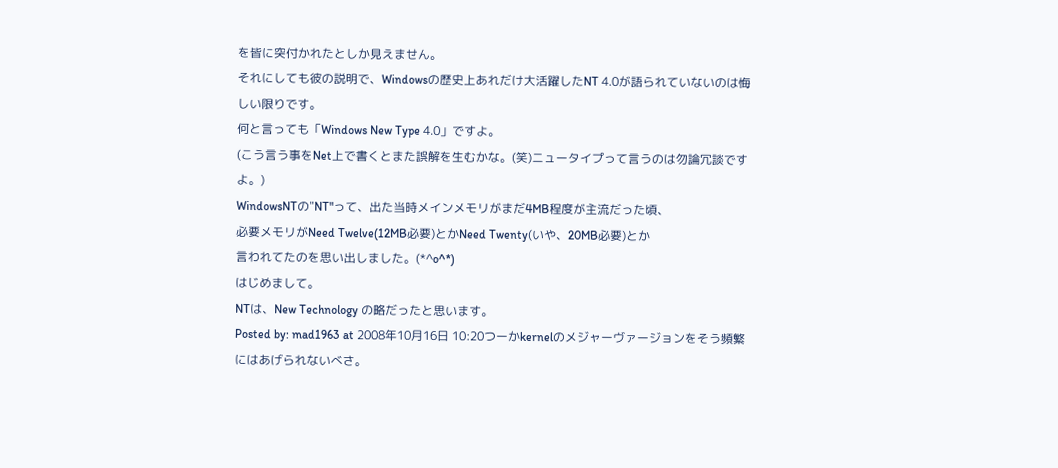を皆に突付かれたとしか見えません。
それにしても彼の説明で、Windowsの歴史上あれだけ大活躍したNT 4.0が語られていないのは悔しい限りです。
何と言っても「Windows New Type 4.0」ですよ。
(こう言う事をNet上で書くとまた誤解を生むかな。(笑)ニュータイプって言うのは勿論冗談ですよ。)
WindowsNTの"NT"って、出た当時メインメモリがまだ4MB程度が主流だった頃、
必要メモリがNeed Twelve(12MB必要)とかNeed Twenty(いや、20MB必要)とか
言われてたのを思い出しました。(*^o^*)
はじめまして。
NTは、New Technology の略だったと思います。
Posted by: mad1963 at 2008年10月16日 10:20つーかkernelのメジャーヴァージョンをそう頻繁にはあげられないべさ。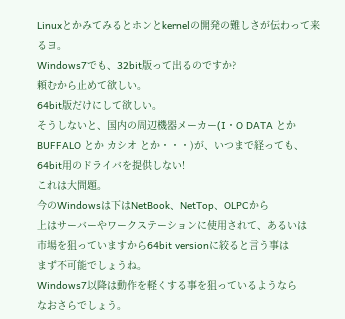Linuxとかみてみるとホンとkernelの開発の難しさが伝わって来るヨ。
Windows7でも、32bit版って出るのですか?
頼むから止めて欲しい。
64bit版だけにして欲しい。
そうしないと、国内の周辺機器メーカー(I・O DATA とか BUFFALO とか カシオ とか・・・)が、いつまで経っても、
64bit用のドライバを提供しない!
これは大問題。
今のWindowsは下はNetBook、NetTop、OLPCから
上はサーバーやワークステーションに使用されて、あるいは
市場を狙っていますから64bit versionに絞ると言う事は
まず不可能でしょうね。
Windows7以降は動作を軽くする事を狙っているようなら
なおさらでしょう。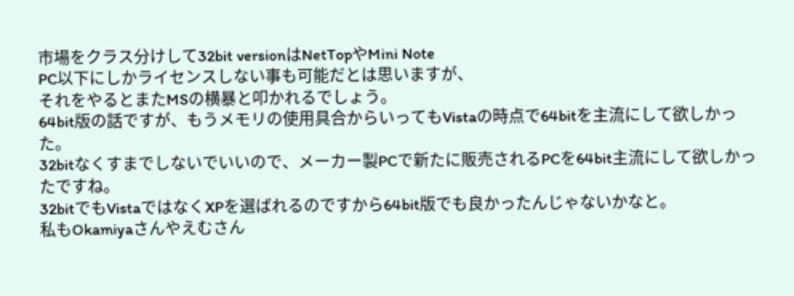市場をクラス分けして32bit versionはNetTopやMini Note
PC以下にしかライセンスしない事も可能だとは思いますが、
それをやるとまたMSの横暴と叩かれるでしょう。
64bit版の話ですが、もうメモリの使用具合からいってもVistaの時点で64bitを主流にして欲しかった。
32bitなくすまでしないでいいので、メーカー製PCで新たに販売されるPCを64bit主流にして欲しかったですね。
32bitでもVistaではなくXPを選ばれるのですから64bit版でも良かったんじゃないかなと。
私もOkamiyaさんやえむさん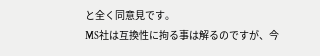と全く同意見です。
MS社は互換性に拘る事は解るのですが、今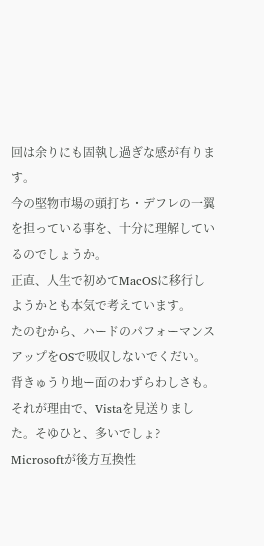回は余りにも固執し過ぎな感が有ります。
今の堅物市場の頭打ち・デフレの一翼を担っている事を、十分に理解しているのでしょうか。
正直、人生で初めてMacOSに移行しようかとも本気で考えています。
たのむから、ハードのパフォーマンスアップをOSで吸収しないでくだい。 背きゅうり地ー面のわずらわしさも。
それが理由で、Vistaを見送りました。そゆひと、多いでしょ?
Microsoftが後方互換性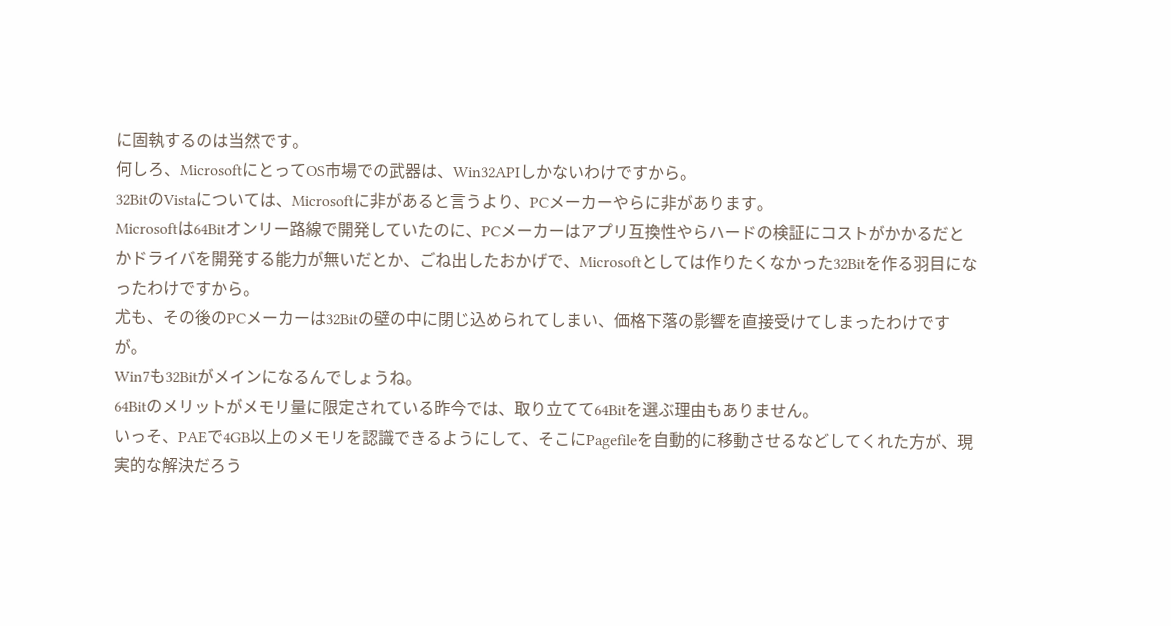に固執するのは当然です。
何しろ、MicrosoftにとってOS市場での武器は、Win32APIしかないわけですから。
32BitのVistaについては、Microsoftに非があると言うより、PCメーカーやらに非があります。
Microsoftは64Bitオンリー路線で開発していたのに、PCメーカーはアプリ互換性やらハードの検証にコストがかかるだとかドライバを開発する能力が無いだとか、ごね出したおかげで、Microsoftとしては作りたくなかった32Bitを作る羽目になったわけですから。
尤も、その後のPCメーカーは32Bitの壁の中に閉じ込められてしまい、価格下落の影響を直接受けてしまったわけですが。
Win7も32Bitがメインになるんでしょうね。
64Bitのメリットがメモリ量に限定されている昨今では、取り立てて64Bitを選ぶ理由もありません。
いっそ、PAEで4GB以上のメモリを認識できるようにして、そこにPagefileを自動的に移動させるなどしてくれた方が、現実的な解決だろう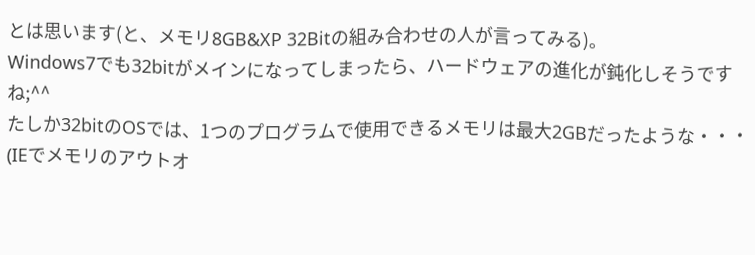とは思います(と、メモリ8GB&XP 32Bitの組み合わせの人が言ってみる)。
Windows7でも32bitがメインになってしまったら、ハードウェアの進化が鈍化しそうですね;^^
たしか32bitのOSでは、1つのプログラムで使用できるメモリは最大2GBだったような・・・
(IEでメモリのアウトオ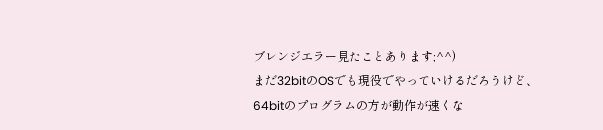ブレンジエラー見たことあります;^^)
まだ32bitのOSでも現役でやっていけるだろうけど、
64bitのプログラムの方が動作が速くな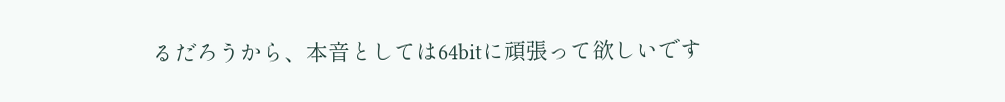るだろうから、本音としては64bitに頑張って欲しいです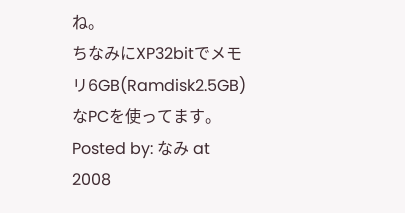ね。
ちなみにXP32bitでメモリ6GB(Ramdisk2.5GB)なPCを使ってます。
Posted by: なみ at 2008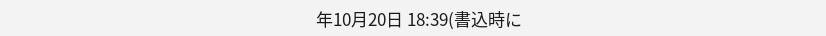年10月20日 18:39(書込時に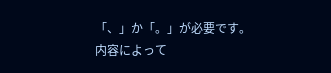「、」か「。」が必要です。内容によって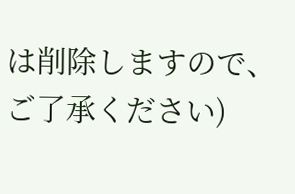は削除しますので、ご了承ください)